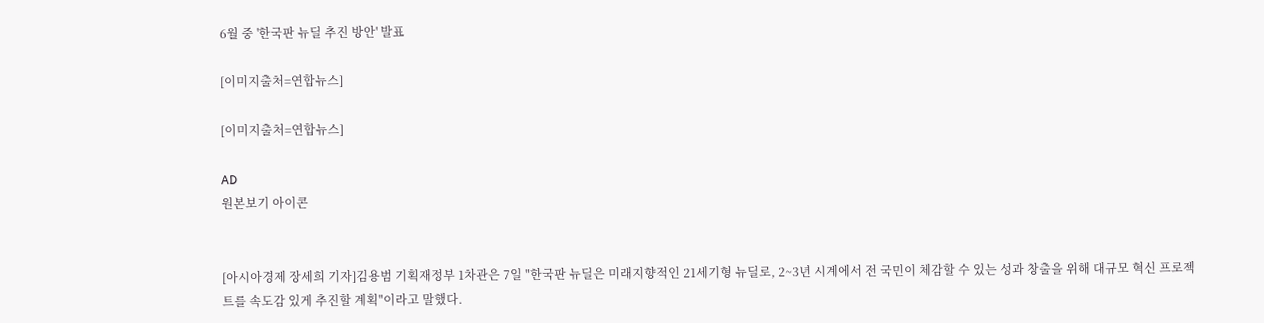6월 중 '한국판 뉴딜 추진 방안' 발표

[이미지출처=연합뉴스]

[이미지출처=연합뉴스]

AD
원본보기 아이콘


[아시아경제 장세희 기자]김용범 기획재정부 1차관은 7일 "한국판 뉴딜은 미래지향적인 21세기형 뉴딜로, 2~3년 시계에서 전 국민이 체감할 수 있는 성과 창출을 위해 대규모 혁신 프로젝트를 속도감 있게 추진할 계획"이라고 말했다.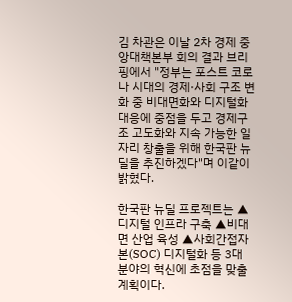김 차관은 이날 2차 경제 중앙대책본부 회의 결과 브리핑에서 "정부는 포스트 코로나 시대의 경제·사회 구조 변화 중 비대면화와 디지털화 대응에 중점을 두고 경제구조 고도화와 지속 가능한 일자리 창출을 위해 한국판 뉴딜을 추진하겠다"며 이같이 밝혔다.

한국판 뉴딜 프로젝트는 ▲디지털 인프라 구축 ▲비대면 산업 육성 ▲사회간접자본(SOC) 디지털화 등 3대 분야의 혁신에 초점을 맞출 계획이다.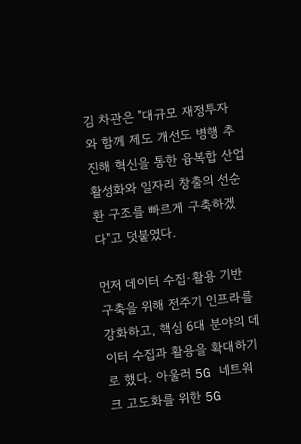김 차관은 "대규모 재정투자와 함께 제도 개선도 병행 추진해 혁신을 통한 융복합 산업 활성화와 일자리 창출의 선순환 구조를 빠르게 구축하겠다"고 덧붙였다.

먼저 데이터 수집·활용 기반 구축을 위해 전주기 인프라를 강화하고, 핵심 6대 분야의 데이터 수집과 활용을 확대하기로 했다. 아울러 5G 네트워크 고도화를 위한 5G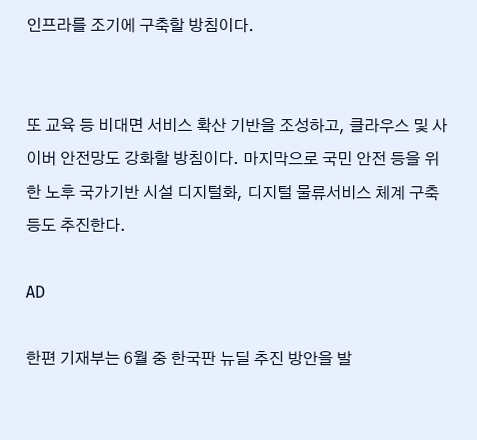인프라를 조기에 구축할 방침이다.


또 교육 등 비대면 서비스 확산 기반을 조성하고, 클라우스 및 사이버 안전망도 강화할 방침이다. 마지막으로 국민 안전 등을 위한 노후 국가기반 시설 디지털화, 디지털 물류서비스 체계 구축 등도 추진한다.

AD

한편 기재부는 6월 중 한국판 뉴딜 추진 방안을 발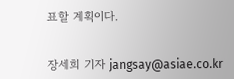표할 계획이다.


장세희 기자 jangsay@asiae.co.kr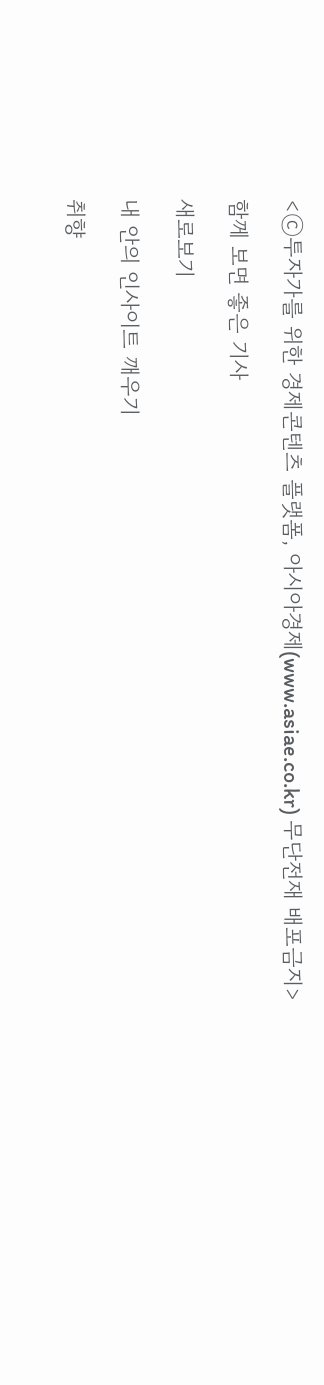<ⓒ투자가를 위한 경제콘텐츠 플랫폼, 아시아경제(www.asiae.co.kr) 무단전재 배포금지>

함께 보면 좋은 기사

새로보기

내 안의 인사이트 깨우기

취향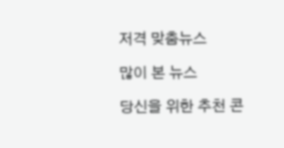저격 맞춤뉴스

많이 본 뉴스

당신을 위한 추천 콘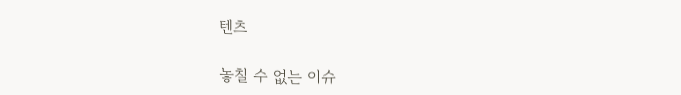텐츠

놓칠 수 없는 이슈